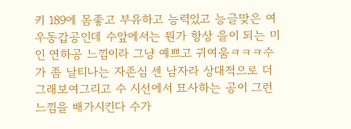키 189에 몸좋고 부유하고 능력있고 능글맞은 여우동갑공인데 수앞에서는 뭔가 항상 을이 되는 미인 연하공 느낌이라 그냥 예쁘고 귀여움ㅋㅋㅋ수가 좀 날티나는 자존심 센 남자라 상대적으로 더 그래보여그리고 수 시선에서 묘사하는 공이 그런 느낌을 배가시킨다 수가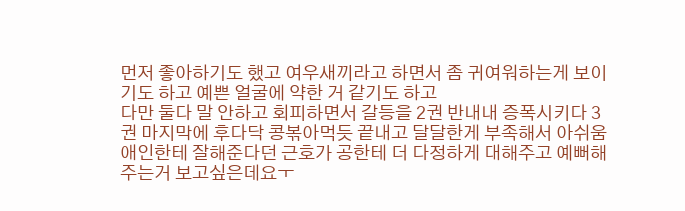먼저 좋아하기도 했고 여우새끼라고 하면서 좀 귀여워하는게 보이기도 하고 예쁜 얼굴에 약한 거 같기도 하고
다만 둘다 말 안하고 회피하면서 갈등을 2권 반내내 증폭시키다 3권 마지막에 후다닥 콩볶아먹듯 끝내고 달달한게 부족해서 아쉬움
애인한테 잘해준다던 근호가 공한테 더 다정하게 대해주고 예뻐해주는거 보고싶은데요ㅜ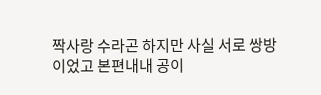짝사랑 수라곤 하지만 사실 서로 쌍방이었고 본편내내 공이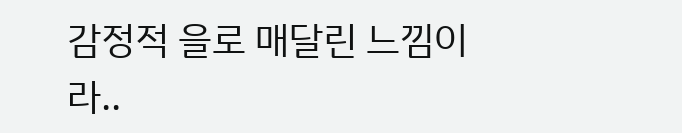감정적 을로 매달린 느낌이라..